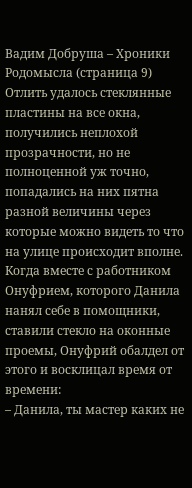Вадим Добруша – Хроники Родомысла (страница 9)
Отлить удалось стеклянные пластины на все окна, получились неплохой прозрачности, но не полноценной уж точно, попадались на них пятна разной величины через которые можно видеть то что на улице происходит вполне. Когда вместе с работником Онуфрием, которого Данила нанял себе в помощники, ставили стекло на оконные проемы, Онуфрий обалдел от этого и восклицал время от времени:
– Данила, ты мастер каких не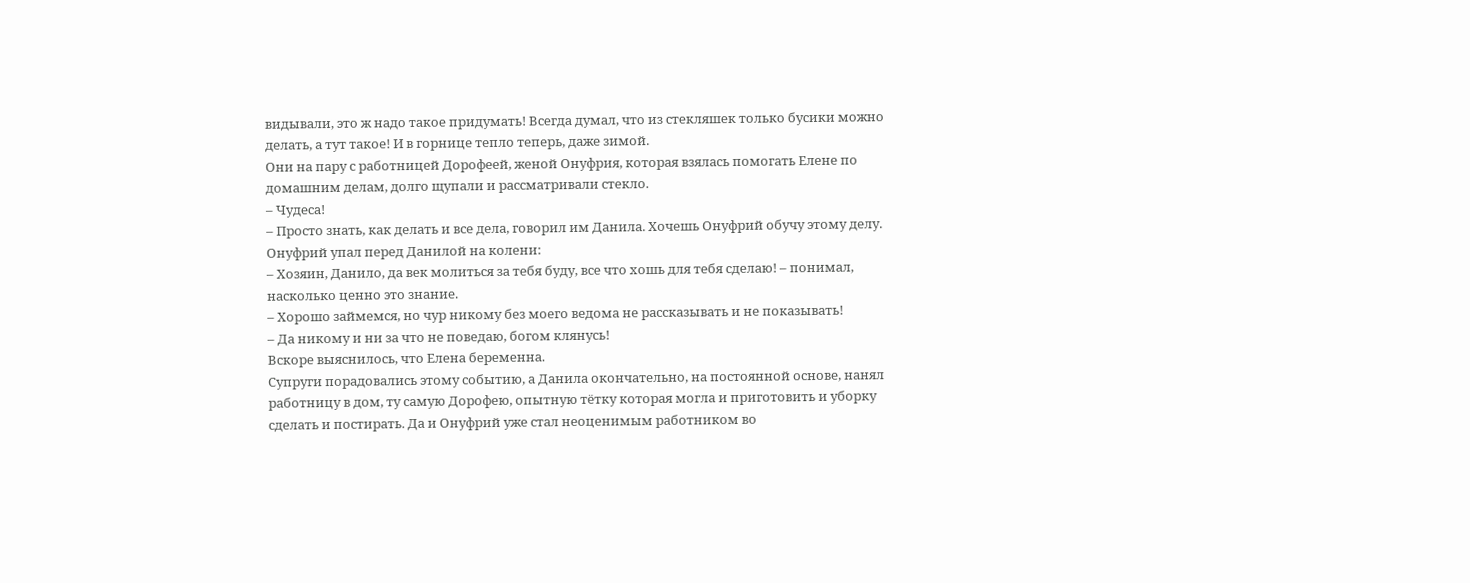видывали, это ж надо такое придумать! Всегда думал, что из стекляшек только бусики можно делать, а тут такое! И в горнице тепло теперь, даже зимой.
Они на пару с работницей Дорофеей, женой Онуфрия, которая взялась помогать Елене по домашним делам, долго щупали и рассматривали стекло.
– Чудеса!
– Просто знать, как делать и все дела, говорил им Данила. Хочешь Онуфрий обучу этому делу.
Онуфрий упал перед Данилой на колени:
– Хозяин, Данило, да век молиться за тебя буду, все что хошь для тебя сделаю! – понимал, насколько ценно это знание.
– Хорошо займемся, но чур никому без моего ведома не рассказывать и не показывать!
– Да никому и ни за что не поведаю, богом клянусь!
Вскоре выяснилось, что Елена беременна.
Супруги порадовались этому событию, а Данила окончательно, на постоянной основе, нанял работницу в дом, ту самую Дорофею, опытную тётку которая могла и приготовить и уборку сделать и постирать. Да и Онуфрий уже стал неоценимым работником во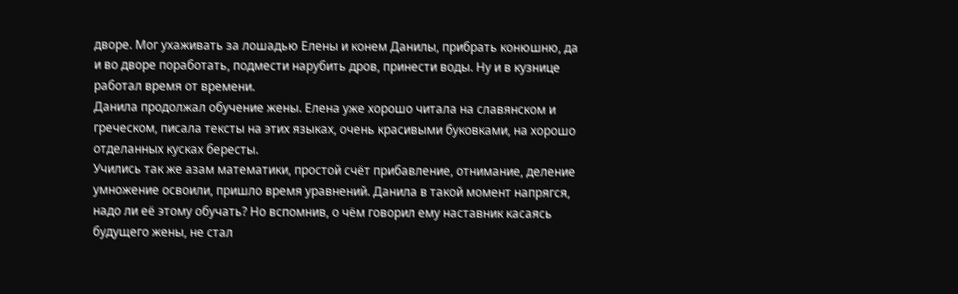дворе. Мог ухаживать за лошадью Елены и конем Данилы, прибрать конюшню, да и во дворе поработать, подмести нарубить дров, принести воды. Ну и в кузнице работал время от времени.
Данила продолжал обучение жены. Елена уже хорошо читала на славянском и греческом, писала тексты на этих языках, очень красивыми буковками, на хорошо отделанных кусках бересты.
Учились так же азам математики, простой счёт прибавление, отнимание, деление умножение освоили, пришло время уравнений. Данила в такой момент напрягся, надо ли её этому обучать? Но вспомнив, о чём говорил ему наставник касаясь будущего жены, не стал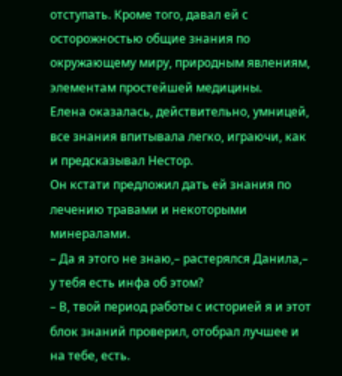отступать. Кроме того, давал ей с осторожностью общие знания по окружающему миру, природным явлениям, элементам простейшей медицины.
Елена оказалась, действительно, умницей, все знания впитывала легко, играючи, как и предсказывал Нестор.
Он кстати предложил дать ей знания по лечению травами и некоторыми минералами.
– Да я этого не знаю,– растерялся Данила,– у тебя есть инфа об этом?
– В, твой период работы с историей я и этот блок знаний проверил, отобрал лучшее и на тебе, есть.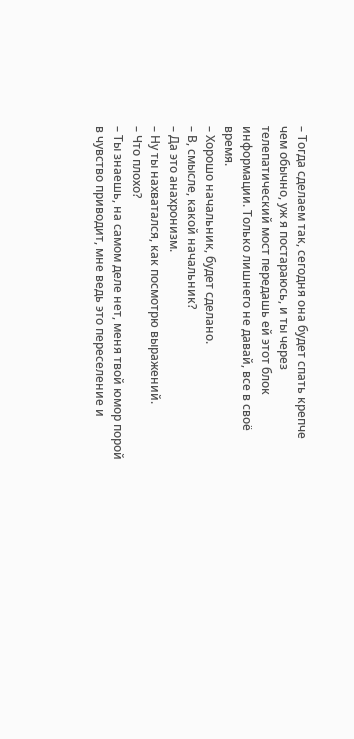– Тогда сделаем так, сегодня она будет спать крепче чем обычно, уж я постараюсь, и ты через телепатический мост передашь ей этот блок информации. Только лишнего не давай, все в своё время.
– Хорошо начальник, будет сделано.
– В, смысле, какой начальник?
– Да это анахронизм.
– Ну ты нахватался, как посмотрю выражений.
– Что плохо?
– Ты знаешь, на самом деле нет, меня твой юмор порой в чувство приводит, мне ведь это переселение и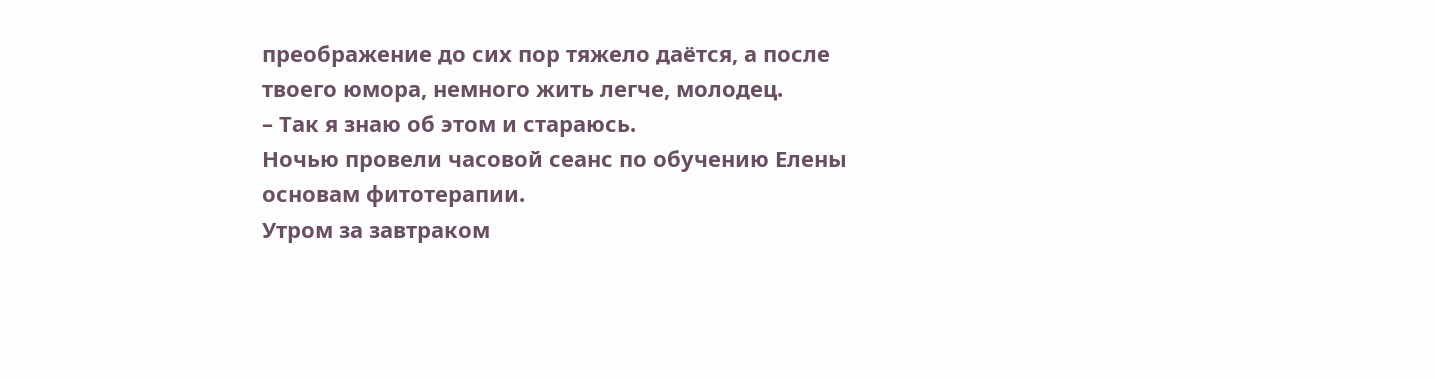преображение до сих пор тяжело даётся, а после твоего юмора, немного жить легче, молодец.
– Так я знаю об этом и стараюсь.
Ночью провели часовой сеанс по обучению Елены основам фитотерапии.
Утром за завтраком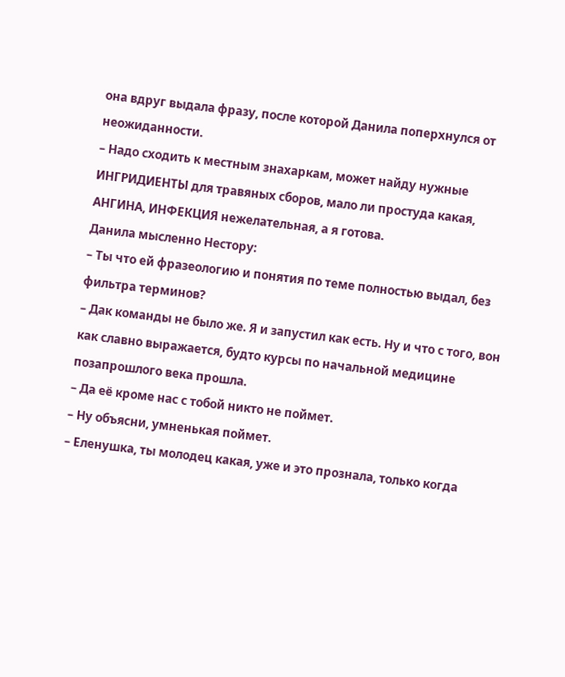она вдруг выдала фразу, после которой Данила поперхнулся от неожиданности.
– Надо сходить к местным знахаркам, может найду нужные ИНГРИДИЕНТЫ для травяных сборов, мало ли простуда какая, АНГИНА, ИНФЕКЦИЯ нежелательная, а я готова.
Данила мысленно Нестору:
– Ты что ей фразеологию и понятия по теме полностью выдал, без фильтра терминов?
– Дак команды не было же. Я и запустил как есть. Ну и что с того, вон как славно выражается, будто курсы по начальной медицине позапрошлого века прошла.
– Да её кроме нас с тобой никто не поймет.
– Ну объясни, умненькая поймет.
– Еленушка, ты молодец какая, уже и это прознала, только когда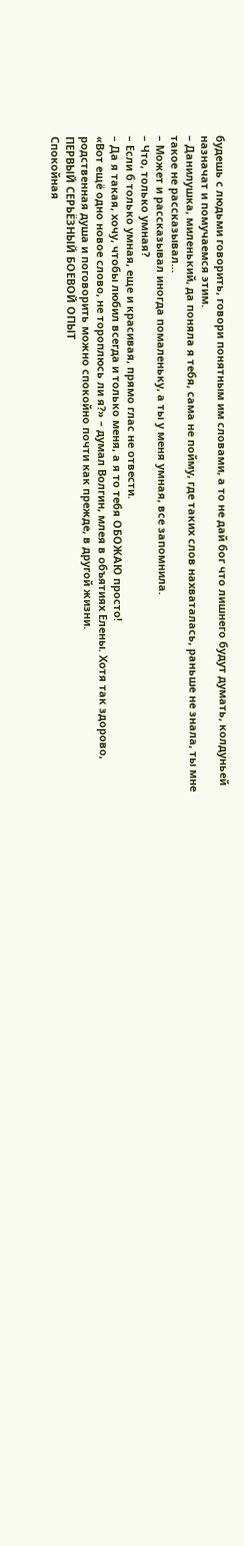будешь с людьми говорить, говори понятным им словами, а то не дай бог что лишнего будут думать, колдуньей назначат и помучаемся этим.
– Данилушка, миленький, да поняла я тебя, сама не пойму, где таких слов нахваталась, раньше не знала, ты мне такое не рассказывал…
– Может и рассказывал иногда помаленьку, а ты у меня умная, все запомнила.
– Что, только умная?
– Если б только умная, еще и красивая, прямо глас не отвести.
– Да я такая, хочу, чтобы любил всегда и только меня, а я то тебя ОБОЖАЮ просто!
«Вот ещё одно новое слово, не тороплюсь ли я?» – думал Волгин, млея в объятиях Елены. Хотя так здорово, родственная душа и поговорить можно спокойно почти как прежде, в другой жизни.
ПЕРВЫЙ СЕРЬЁЗНЫЙ БОЕВОЙ ОПЫТ
Спокойная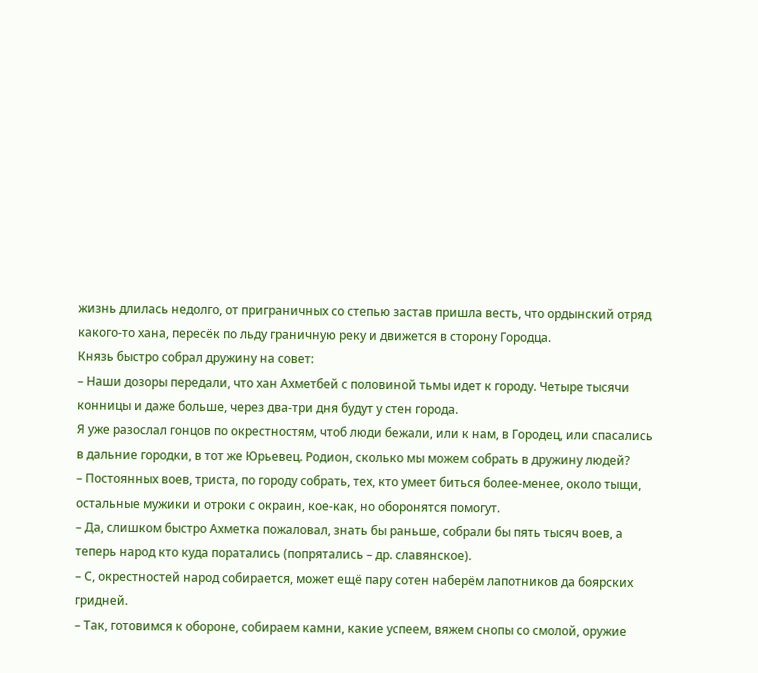жизнь длилась недолго, от приграничных со степью застав пришла весть, что ордынский отряд какого-то хана, пересёк по льду граничную реку и движется в сторону Городца.
Князь быстро собрал дружину на совет:
– Наши дозоры передали, что хан Ахметбей с половиной тьмы идет к городу. Четыре тысячи конницы и даже больше, через два-три дня будут у стен города.
Я уже разослал гонцов по окрестностям, чтоб люди бежали, или к нам, в Городец, или спасались в дальние городки, в тот же Юрьевец. Родион, сколько мы можем собрать в дружину людей?
– Постоянных воев, триста, по городу собрать, тех, кто умеет биться более-менее, около тыщи, остальные мужики и отроки с окраин, кое-как, но оборонятся помогут.
– Да, слишком быстро Ахметка пожаловал, знать бы раньше, собрали бы пять тысяч воев, а теперь народ кто куда поратались (попрятались – др. славянское).
– С, окрестностей народ собирается, может ещё пару сотен наберём лапотников да боярских гридней.
– Так, готовимся к обороне, собираем камни, какие успеем, вяжем снопы со смолой, оружие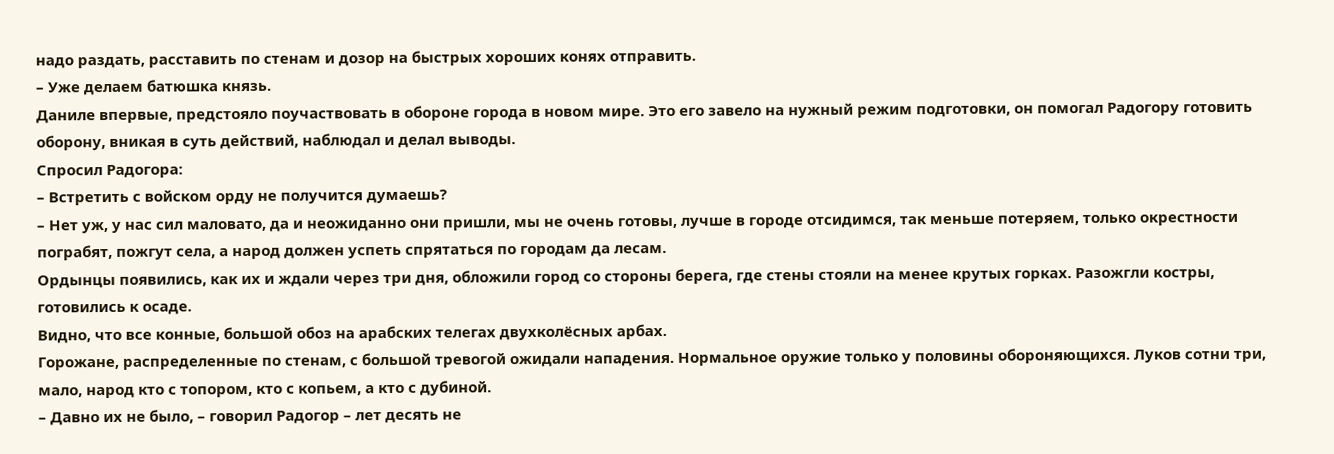надо раздать, расставить по стенам и дозор на быстрых хороших конях отправить.
– Уже делаем батюшка князь.
Даниле впервые, предстояло поучаствовать в обороне города в новом мире. Это его завело на нужный режим подготовки, он помогал Радогору готовить оборону, вникая в суть действий, наблюдал и делал выводы.
Спросил Радогора:
– Встретить с войском орду не получится думаешь?
– Нет уж, у нас сил маловато, да и неожиданно они пришли, мы не очень готовы, лучше в городе отсидимся, так меньше потеряем, только окрестности пограбят, пожгут села, а народ должен успеть спрятаться по городам да лесам.
Ордынцы появились, как их и ждали через три дня, обложили город со стороны берега, где стены стояли на менее крутых горках. Разожгли костры, готовились к осаде.
Видно, что все конные, большой обоз на арабских телегах двухколёсных арбах.
Горожане, распределенные по стенам, с большой тревогой ожидали нападения. Нормальное оружие только у половины обороняющихся. Луков сотни три, мало, народ кто с топором, кто с копьем, а кто с дубиной.
– Давно их не было, – говорил Радогор – лет десять не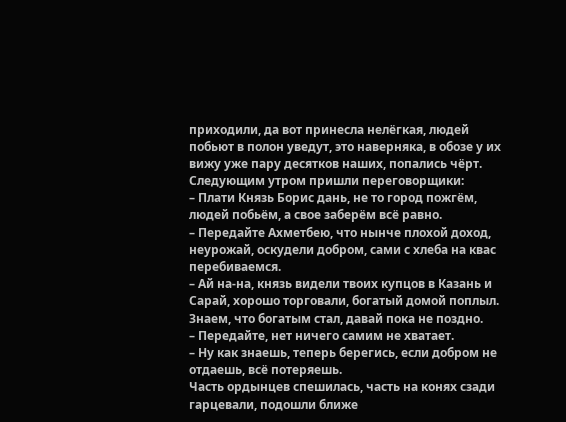приходили, да вот принесла нелёгкая, людей побьют в полон уведут, это наверняка, в обозе у их вижу уже пару десятков наших, попались чёрт.
Следующим утром пришли переговорщики:
– Плати Князь Борис дань, не то город пожгём, людей побьём, а свое заберём всё равно.
– Передайте Ахметбею, что нынче плохой доход, неурожай, оскудели добром, сами с хлеба на квас перебиваемся.
– Ай на-на, князь видели твоих купцов в Казань и Сарай, хорошо торговали, богатый домой поплыл. Знаем, что богатым стал, давай пока не поздно.
– Передайте, нет ничего самим не хватает.
– Ну как знаешь, теперь берегись, если добром не отдаешь, всё потеряешь.
Часть ордынцев спешилась, часть на конях сзади гарцевали, подошли ближе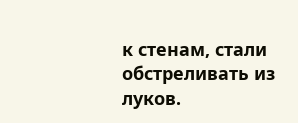к стенам, стали обстреливать из луков.